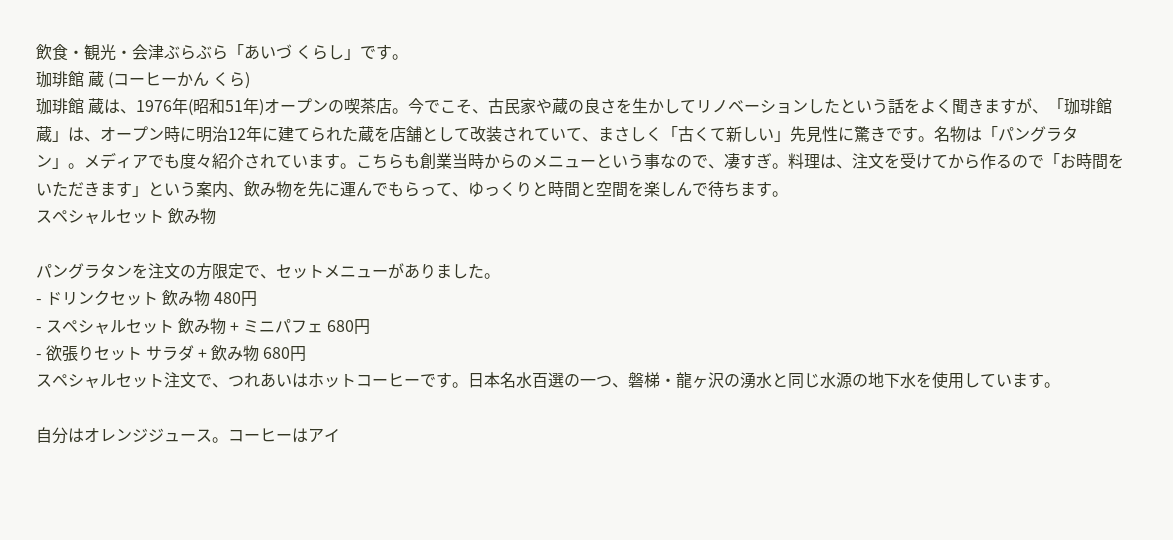飲食・観光・会津ぶらぶら「あいづ くらし」です。
珈琲館 蔵 (コーヒーかん くら)
珈琲館 蔵は、1976年(昭和51年)オープンの喫茶店。今でこそ、古民家や蔵の良さを生かしてリノベーションしたという話をよく聞きますが、「珈琲館 蔵」は、オープン時に明治12年に建てられた蔵を店舗として改装されていて、まさしく「古くて新しい」先見性に驚きです。名物は「パングラタン」。メディアでも度々紹介されています。こちらも創業当時からのメニューという事なので、凄すぎ。料理は、注文を受けてから作るので「お時間をいただきます」という案内、飲み物を先に運んでもらって、ゆっくりと時間と空間を楽しんで待ちます。
スペシャルセット 飲み物

パングラタンを注文の方限定で、セットメニューがありました。
- ドリンクセット 飲み物 480円
- スペシャルセット 飲み物 + ミニパフェ 680円
- 欲張りセット サラダ + 飲み物 680円
スペシャルセット注文で、つれあいはホットコーヒーです。日本名水百選の一つ、磐梯・龍ヶ沢の湧水と同じ水源の地下水を使用しています。

自分はオレンジジュース。コーヒーはアイ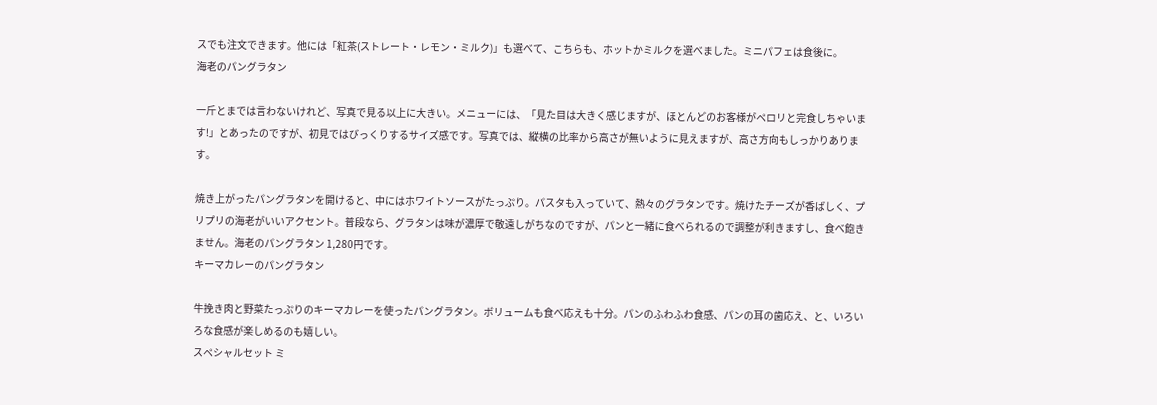スでも注文できます。他には「紅茶(ストレート・レモン・ミルク)」も選べて、こちらも、ホットかミルクを選べました。ミニパフェは食後に。
海老のパングラタン

一斤とまでは言わないけれど、写真で見る以上に大きい。メニューには、「見た目は大きく感じますが、ほとんどのお客様がペロリと完食しちゃいます!」とあったのですが、初見ではびっくりするサイズ感です。写真では、縦横の比率から高さが無いように見えますが、高さ方向もしっかりあります。

焼き上がったパングラタンを開けると、中にはホワイトソースがたっぷり。パスタも入っていて、熱々のグラタンです。焼けたチーズが香ばしく、プリプリの海老がいいアクセント。普段なら、グラタンは味が濃厚で敬遠しがちなのですが、パンと一緒に食べられるので調整が利きますし、食べ飽きません。海老のパングラタン 1,280円です。
キーマカレーのパングラタン

牛挽き肉と野菜たっぷりのキーマカレーを使ったパングラタン。ボリュームも食べ応えも十分。パンのふわふわ食感、パンの耳の歯応え、と、いろいろな食感が楽しめるのも嬉しい。
スペシャルセット ミ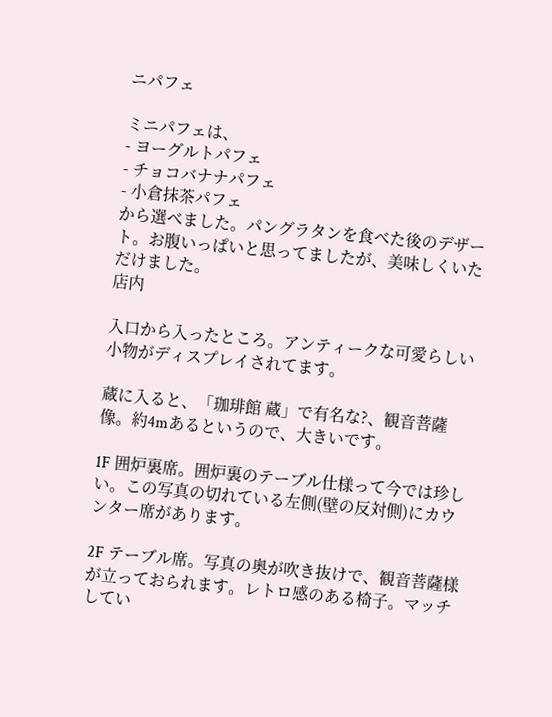ニパフェ

ミニパフェは、
- ヨーグルトパフェ
- チョコバナナパフェ
- 小倉抹茶パフェ
から選べました。パングラタンを食べた後のデザート。お腹いっぱいと思ってましたが、美味しくいただけました。
店内

入口から入ったところ。アンティークな可愛らしい小物がディスプレイされてます。

蔵に入ると、「珈琲館 蔵」で有名な?、観音菩薩像。約4mあるというので、大きいです。

1F 囲炉裏席。囲炉裏のテーブル仕様って今では珍しい。この写真の切れている左側(壁の反対側)にカウンター席があります。

2F テーブル席。写真の奥が吹き抜けで、観音菩薩様が立っておられます。レトロ感のある椅子。マッチしてい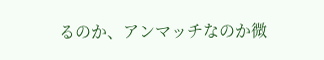るのか、アンマッチなのか微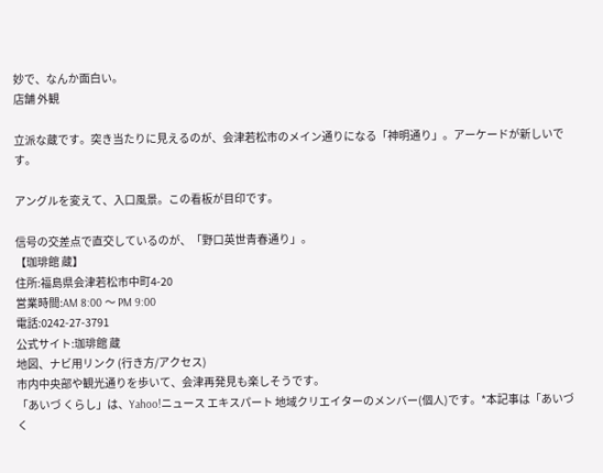妙で、なんか面白い。
店舗 外観

立派な蔵です。突き当たりに見えるのが、会津若松市のメイン通りになる「神明通り」。アーケードが新しいです。

アングルを変えて、入口風景。この看板が目印です。

信号の交差点で直交しているのが、「野口英世青春通り」。
【珈琲館 蔵】
住所:福島県会津若松市中町4-20
営業時間:AM 8:00 〜 PM 9:00
電話:0242-27-3791
公式サイト:珈琲館 蔵
地図、ナビ用リンク (行き方/アクセス)
市内中央部や観光通りを歩いて、会津再発見も楽しそうです。
「あいづ くらし」は、Yahoo!ニュース エキスパート 地域クリエイターのメンバー(個人)です。*本記事は「あいづ く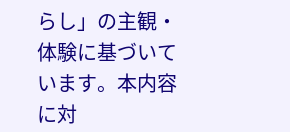らし」の主観・体験に基づいています。本内容に対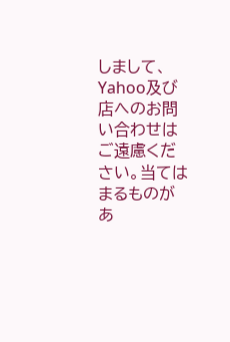しまして、Yahoo及び店へのお問い合わせはご遠慮ください。当てはまるものがあ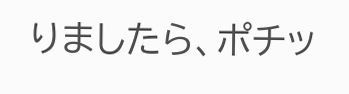りましたら、ポチッ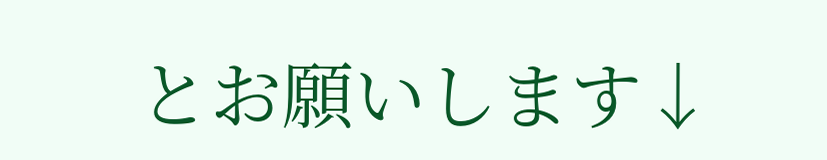とお願いします↓